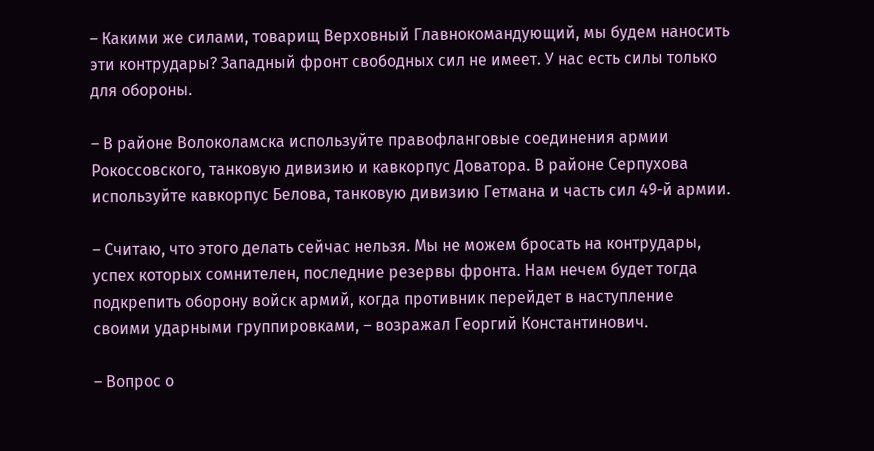– Какими же силами, товарищ Верховный Главнокомандующий, мы будем наносить эти контрудары? Западный фронт свободных сил не имеет. У нас есть силы только для обороны.

– В районе Волоколамска используйте правофланговые соединения армии Рокоссовского, танковую дивизию и кавкорпус Доватора. В районе Серпухова используйте кавкорпус Белова, танковую дивизию Гетмана и часть сил 49-й армии.

– Считаю, что этого делать сейчас нельзя. Мы не можем бросать на контрудары, успех которых сомнителен, последние резервы фронта. Нам нечем будет тогда подкрепить оборону войск армий, когда противник перейдет в наступление своими ударными группировками, – возражал Георгий Константинович.

– Вопрос о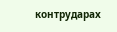контрударах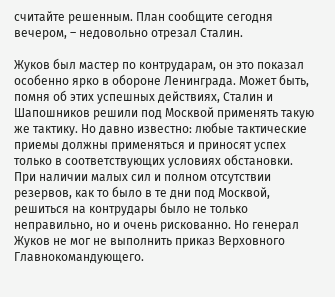считайте решенным. План сообщите сегодня вечером, – недовольно отрезал Сталин.

Жуков был мастер по контрударам, он это показал особенно ярко в обороне Ленинграда. Может быть, помня об этих успешных действиях, Сталин и Шапошников решили под Москвой применять такую же тактику. Но давно известно: любые тактические приемы должны применяться и приносят успех только в соответствующих условиях обстановки. При наличии малых сил и полном отсутствии резервов, как то было в те дни под Москвой, решиться на контрудары было не только неправильно, но и очень рискованно. Но генерал Жуков не мог не выполнить приказ Верховного Главнокомандующего.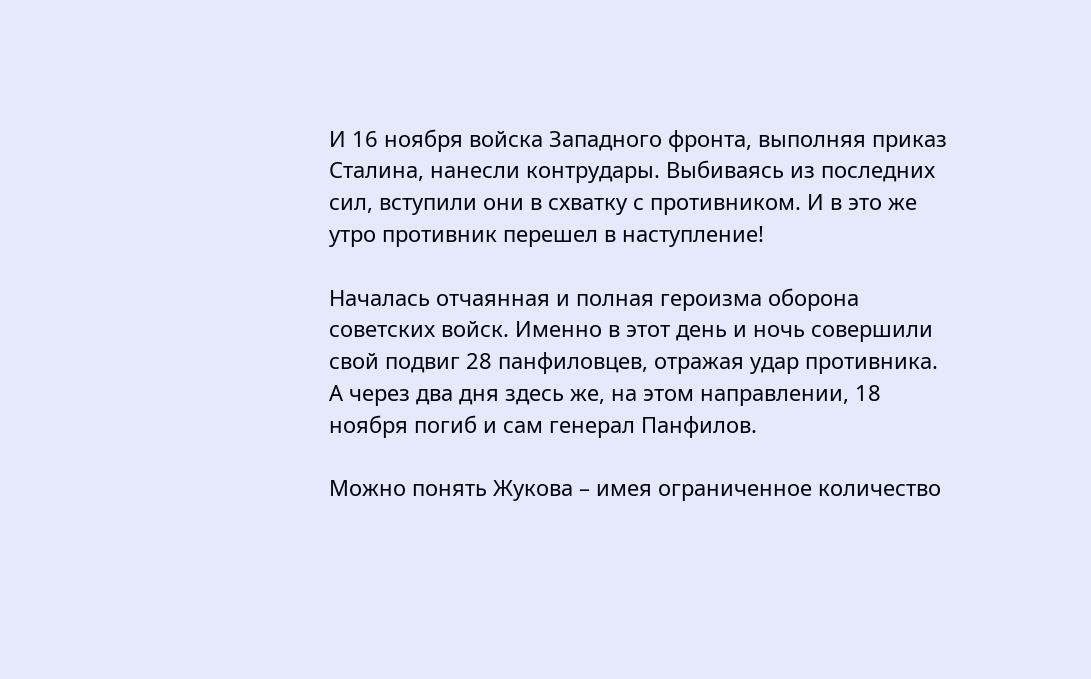И 16 ноября войска Западного фронта, выполняя приказ Сталина, нанесли контрудары. Выбиваясь из последних сил, вступили они в схватку с противником. И в это же утро противник перешел в наступление!

Началась отчаянная и полная героизма оборона советских войск. Именно в этот день и ночь совершили свой подвиг 28 панфиловцев, отражая удар противника. А через два дня здесь же, на этом направлении, 18 ноября погиб и сам генерал Панфилов.

Можно понять Жукова – имея ограниченное количество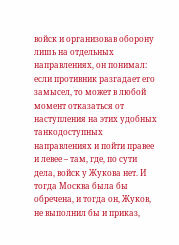войск и организовав оборону лишь на отдельных направлениях, он понимал: если противник разгадает его замысел, то может в любой момент отказаться от наступления на этих удобных танкодоступных направлениях и пойти правее и левее – там, где, по сути дела, войск у Жукова нет. И тогда Москва была бы обречена, и тогда он, Жуков, не выполнил бы и приказ,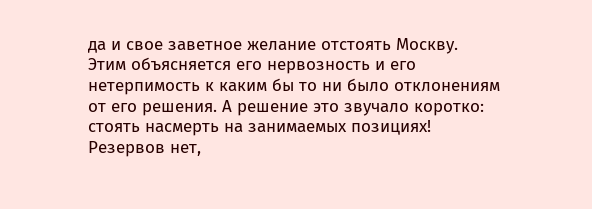да и свое заветное желание отстоять Москву. Этим объясняется его нервозность и его нетерпимость к каким бы то ни было отклонениям от его решения. А решение это звучало коротко: стоять насмерть на занимаемых позициях! Резервов нет,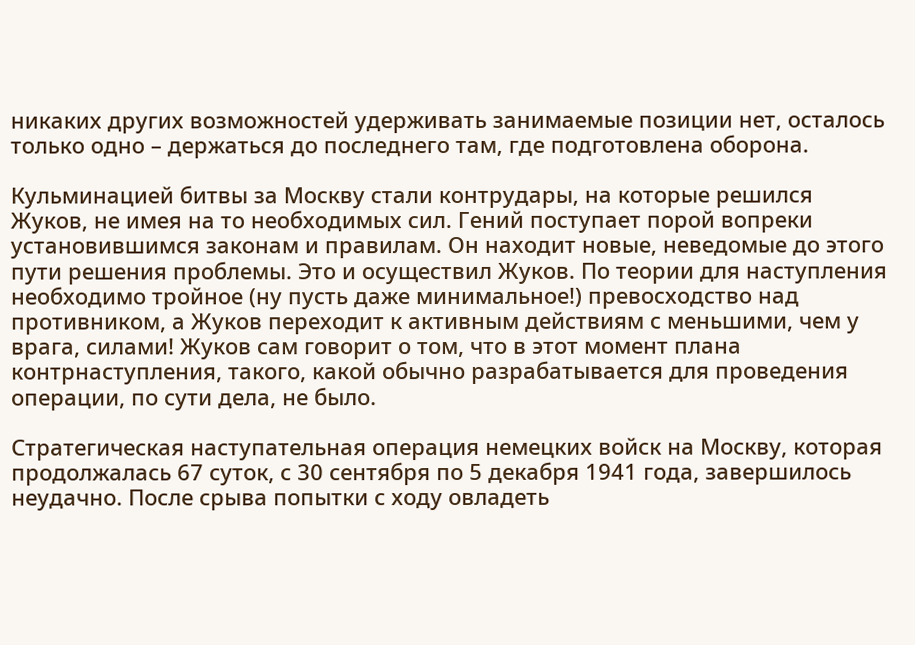никаких других возможностей удерживать занимаемые позиции нет, осталось только одно – держаться до последнего там, где подготовлена оборона.

Кульминацией битвы за Москву стали контрудары, на которые решился Жуков, не имея на то необходимых сил. Гений поступает порой вопреки установившимся законам и правилам. Он находит новые, неведомые до этого пути решения проблемы. Это и осуществил Жуков. По теории для наступления необходимо тройное (ну пусть даже минимальное!) превосходство над противником, а Жуков переходит к активным действиям с меньшими, чем у врага, силами! Жуков сам говорит о том, что в этот момент плана контрнаступления, такого, какой обычно разрабатывается для проведения операции, по сути дела, не было.

Стратегическая наступательная операция немецких войск на Москву, которая продолжалась 67 суток, с 30 сентября по 5 декабря 1941 года, завершилось неудачно. После срыва попытки с ходу овладеть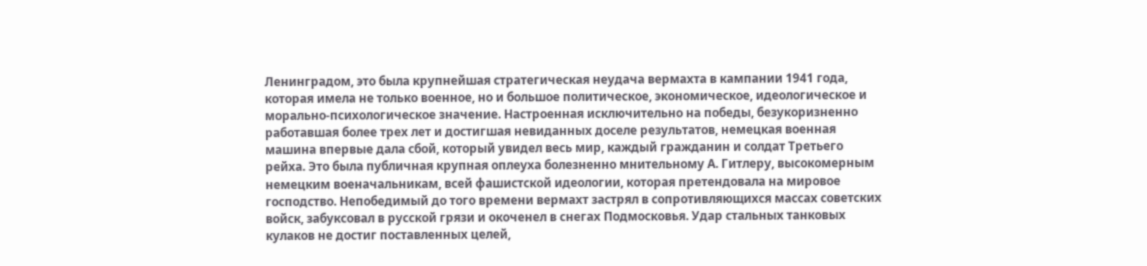Ленинградом, это была крупнейшая стратегическая неудача вермахта в кампании 1941 года, которая имела не только военное, но и большое политическое, экономическое, идеологическое и морально-психологическое значение. Настроенная исключительно на победы, безукоризненно работавшая более трех лет и достигшая невиданных доселе результатов, немецкая военная машина впервые дала сбой, который увидел весь мир, каждый гражданин и солдат Третьего рейха. Это была публичная крупная оплеуха болезненно мнительному А. Гитлеру, высокомерным немецким военачальникам, всей фашистской идеологии, которая претендовала на мировое господство. Непобедимый до того времени вермахт застрял в сопротивляющихся массах советских войск, забуксовал в русской грязи и окоченел в снегах Подмосковья. Удар стальных танковых кулаков не достиг поставленных целей,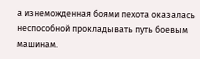а изнеможденная боями пехота оказалась неспособной прокладывать путь боевым машинам.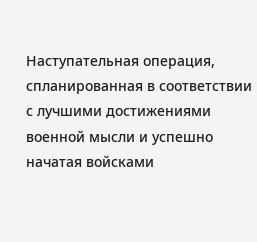Наступательная операция, спланированная в соответствии с лучшими достижениями военной мысли и успешно начатая войсками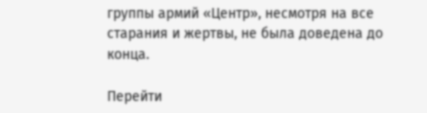группы армий «Центр», несмотря на все старания и жертвы, не была доведена до конца.

Перейти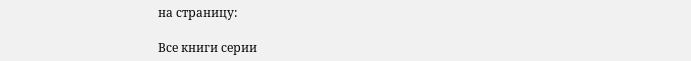на страницу:

Все книги серии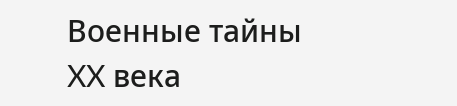Военные тайны XX века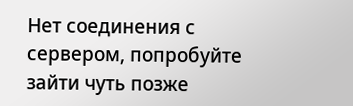Нет соединения с сервером, попробуйте зайти чуть позже